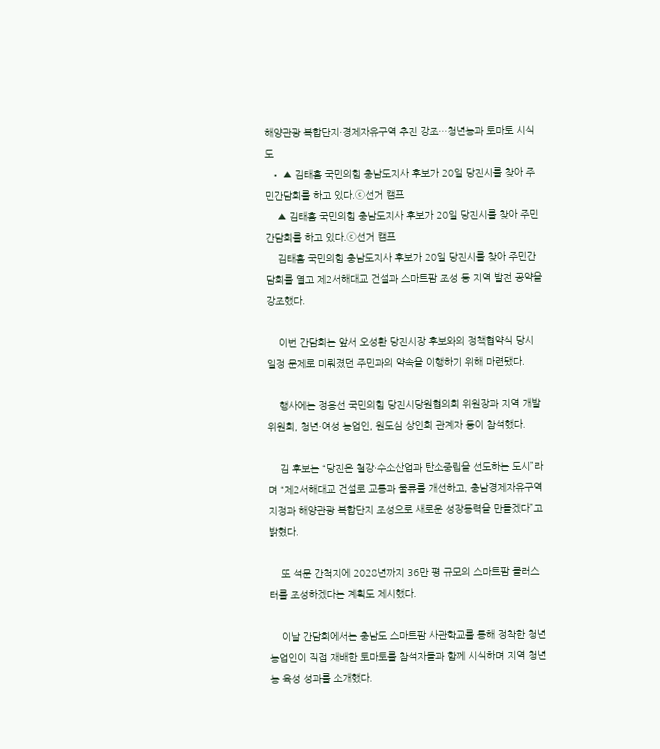해양관광 복합단지·경제자유구역 추진 강조…청년농과 토마토 시식도
  • ▲ 김태흠 국민의힘 충남도지사 후보가 20일 당진시를 찾아 주민간담회를 하고 있다.ⓒ선거 캠프
    ▲ 김태흠 국민의힘 충남도지사 후보가 20일 당진시를 찾아 주민간담회를 하고 있다.ⓒ선거 캠프
    김태흠 국민의힘 충남도지사 후보가 20일 당진시를 찾아 주민간담회를 열고 제2서해대교 건설과 스마트팜 조성 등 지역 발전 공약을 강조했다.

    이번 간담회는 앞서 오성환 당진시장 후보와의 정책협약식 당시 일정 문제로 미뤄졌던 주민과의 약속을 이행하기 위해 마련됐다.

    행사에는 정용선 국민의힘 당진시당원협의회 위원장과 지역 개발위원회, 청년·여성 농업인, 원도심 상인회 관계자 등이 참석했다.

    김 후보는 “당진은 철강·수소산업과 탄소중립을 선도하는 도시”라며 “제2서해대교 건설로 교통과 물류를 개선하고, 충남경제자유구역 지정과 해양관광 복합단지 조성으로 새로운 성장동력을 만들겠다”고 밝혔다.

    또 석문 간척지에 2028년까지 36만 평 규모의 스마트팜 클러스터를 조성하겠다는 계획도 제시했다.

    이날 간담회에서는 충남도 스마트팜 사관학교를 통해 정착한 청년 농업인이 직접 재배한 토마토를 참석자들과 함께 시식하며 지역 청년농 육성 성과를 소개했다.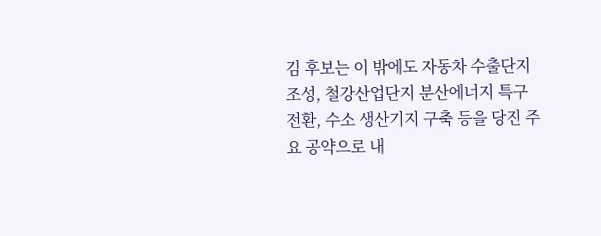김 후보는 이 밖에도 자동차 수출단지 조성, 철강산업단지 분산에너지 특구 전환, 수소 생산기지 구축 등을 당진 주요 공약으로 내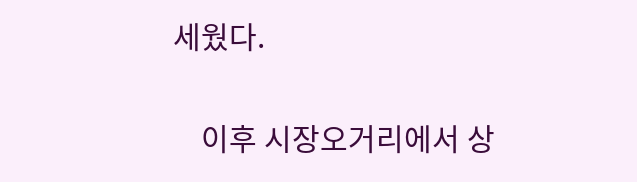세웠다.

    이후 시장오거리에서 상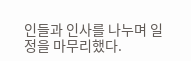인들과 인사를 나누며 일정을 마무리했다.